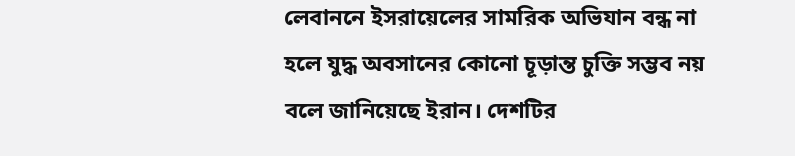লেবাননে ইসরায়েলের সামরিক অভিযান বন্ধ না হলে যুদ্ধ অবসানের কোনো চূড়ান্ত চুক্তি সম্ভব নয় বলে জানিয়েছে ইরান। দেশটির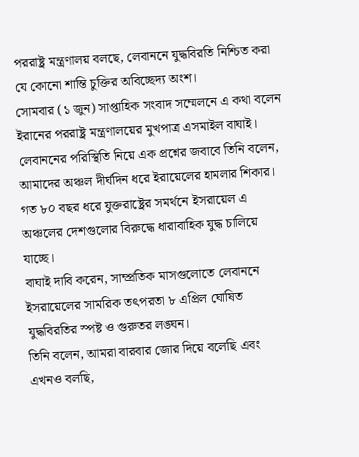পররাষ্ট্র মন্ত্রণালয় বলছে, লেবাননে যুদ্ধবিরতি নিশ্চিত করা যে কোনো শান্তি চুক্তির অবিচ্ছেদ্য অংশ।
সোমবার (১ জুন) সাপ্তাহিক সংবাদ সম্মেলনে এ কথা বলেন ইরানের পররাষ্ট্র মন্ত্রণালয়ের মুখপাত্র এসমাইল বাঘাই।
লেবাননের পরিস্থিতি নিয়ে এক প্রশ্নের জবাবে তিনি বলেন, আমাদের অঞ্চল দীর্ঘদিন ধরে ইরায়েলের হামলার শিকার। গত ৮০ বছর ধরে যুক্তরাষ্ট্রের সমর্থনে ইসরায়েল এ অঞ্চলের দেশগুলোর বিরুদ্ধে ধারাবাহিক যুদ্ধ চালিয়ে যাচ্ছে।
বাঘাই দাবি করেন, সাম্প্রতিক মাসগুলোতে লেবাননে ইসরায়েলের সামরিক তৎপরতা ৮ এপ্রিল ঘোষিত যুদ্ধবিরতির স্পষ্ট ও গুরুতর লঙ্ঘন।
তিনি বলেন, আমরা বারবার জোর দিয়ে বলেছি এবং এখনও বলছি,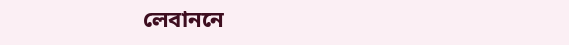লেবাননে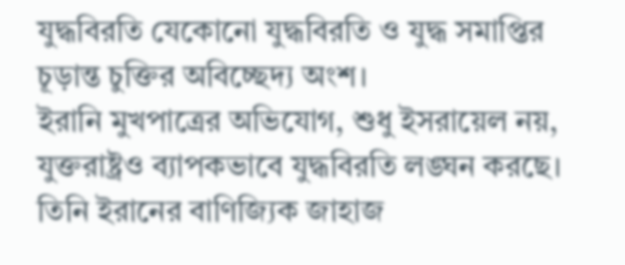যুদ্ধবিরতি যেকোনো যুদ্ধবিরতি ও যুদ্ধ সমাপ্তির চূড়ান্ত চুক্তির অবিচ্ছেদ্য অংশ।
ইরানি মুখপাত্রের অভিযোগ, শুধু ইসরায়েল নয়, যুক্তরাষ্ট্রও ব্যাপকভাবে যুদ্ধবিরতি লঙ্ঘন করছে। তিনি ইরানের বাণিজ্যিক জাহাজ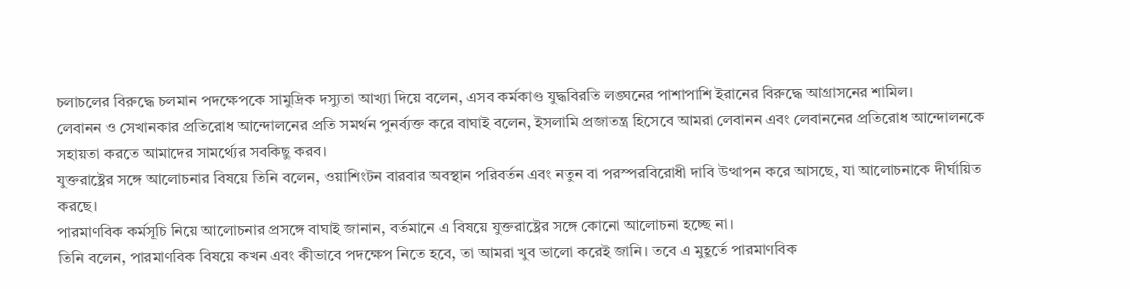চলাচলের বিরুদ্ধে চলমান পদক্ষেপকে সামুদ্রিক দস্যুতা আখ্যা দিয়ে বলেন, এসব কর্মকাণ্ড যুদ্ধবিরতি লঙ্ঘনের পাশাপাশি ইরানের বিরুদ্ধে আগ্রাসনের শামিল।
লেবানন ও সেখানকার প্রতিরোধ আন্দোলনের প্রতি সমর্থন পুনর্ব্যক্ত করে বাঘাই বলেন, ইসলামি প্রজাতন্ত্র হিসেবে আমরা লেবানন এবং লেবাননের প্রতিরোধ আন্দোলনকে সহায়তা করতে আমাদের সামর্থ্যের সবকিছু করব।
যুক্তরাষ্ট্রের সঙ্গে আলোচনার বিষয়ে তিনি বলেন, ওয়াশিংটন বারবার অবস্থান পরিবর্তন এবং নতুন বা পরস্পরবিরোধী দাবি উত্থাপন করে আসছে, যা আলোচনাকে দীর্ঘায়িত করছে।
পারমাণবিক কর্মসূচি নিয়ে আলোচনার প্রসঙ্গে বাঘাই জানান, বর্তমানে এ বিষয়ে যুক্তরাষ্ট্রের সঙ্গে কোনো আলোচনা হচ্ছে না।
তিনি বলেন, পারমাণবিক বিষয়ে কখন এবং কীভাবে পদক্ষেপ নিতে হবে, তা আমরা খুব ভালো করেই জানি। তবে এ মুহূর্তে পারমাণবিক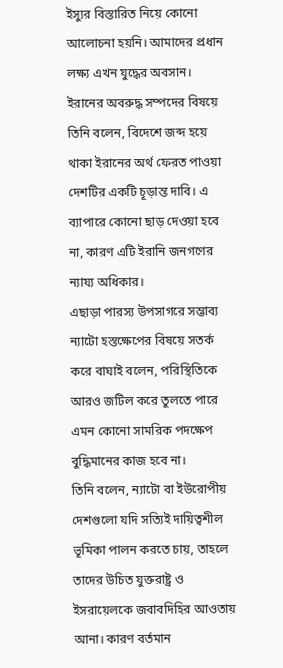ইস্যুর বিস্তারিত নিয়ে কোনো আলোচনা হয়নি। আমাদের প্রধান লক্ষ্য এখন যুদ্ধের অবসান।
ইরানের অবরুদ্ধ সম্পদের বিষয়ে তিনি বলেন, বিদেশে জব্দ হয়ে থাকা ইরানের অর্থ ফেরত পাওয়া দেশটির একটি চূড়ান্ত দাবি। এ ব্যাপারে কোনো ছাড় দেওয়া হবে না, কারণ এটি ইরানি জনগণের ন্যায্য অধিকার।
এছাড়া পারস্য উপসাগরে সম্ভাব্য ন্যাটো হস্তক্ষেপের বিষয়ে সতর্ক করে বাঘাই বলেন, পরিস্থিতিকে আরও জটিল করে তুলতে পারে এমন কোনো সামরিক পদক্ষেপ বুদ্ধিমানের কাজ হবে না।
তিনি বলেন, ন্যাটো বা ইউরোপীয় দেশগুলো যদি সত্যিই দায়িত্বশীল ভূমিকা পালন করতে চায়, তাহলে তাদের উচিত যুক্তরাষ্ট্র ও ইসরায়েলকে জবাবদিহির আওতায় আনা। কারণ বর্তমান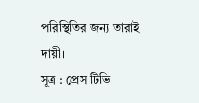পরিস্থিতির জন্য তারাই দায়ী।
সূত্র : প্রেস টিভি